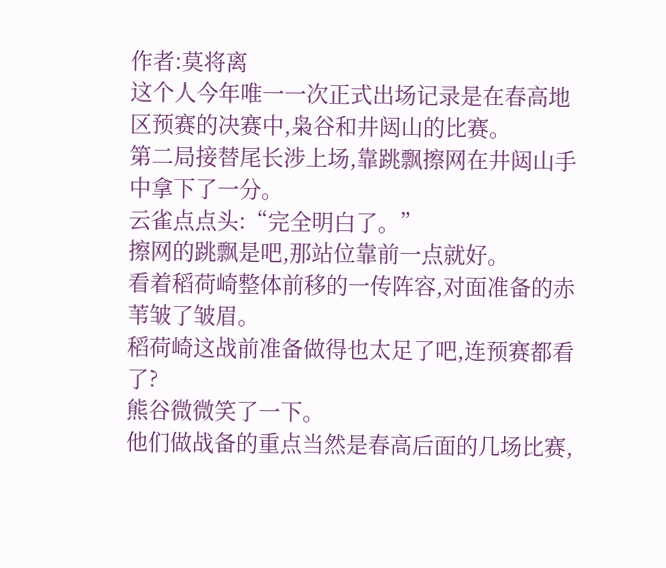作者:莫将离
这个人今年唯一一次正式出场记录是在春高地区预赛的决赛中,枭谷和井闼山的比赛。
第二局接替尾长涉上场,靠跳飘擦网在井闼山手中拿下了一分。
云雀点点头:“完全明白了。”
擦网的跳飘是吧,那站位靠前一点就好。
看着稻荷崎整体前移的一传阵容,对面准备的赤苇皱了皱眉。
稻荷崎这战前准备做得也太足了吧,连预赛都看了?
熊谷微微笑了一下。
他们做战备的重点当然是春高后面的几场比赛,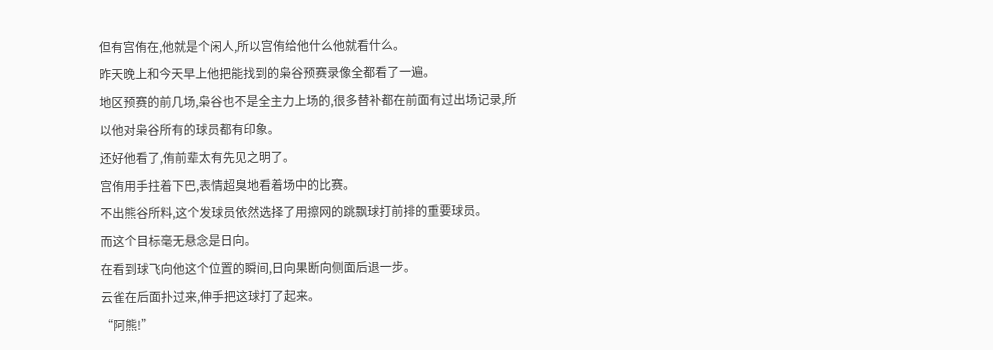但有宫侑在,他就是个闲人,所以宫侑给他什么他就看什么。
昨天晚上和今天早上他把能找到的枭谷预赛录像全都看了一遍。
地区预赛的前几场,枭谷也不是全主力上场的,很多替补都在前面有过出场记录,所以他对枭谷所有的球员都有印象。
还好他看了,侑前辈太有先见之明了。
宫侑用手拄着下巴,表情超臭地看着场中的比赛。
不出熊谷所料,这个发球员依然选择了用擦网的跳飘球打前排的重要球员。
而这个目标毫无悬念是日向。
在看到球飞向他这个位置的瞬间,日向果断向侧面后退一步。
云雀在后面扑过来,伸手把这球打了起来。
“阿熊!”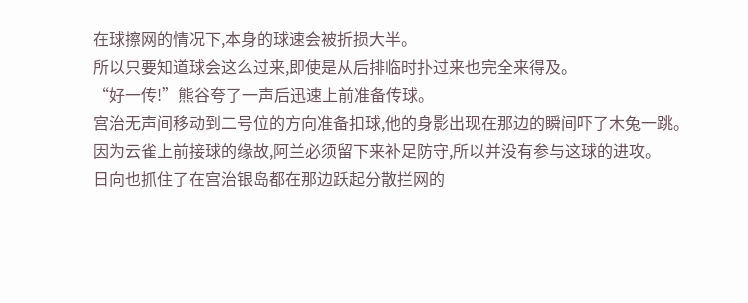在球擦网的情况下,本身的球速会被折损大半。
所以只要知道球会这么过来,即使是从后排临时扑过来也完全来得及。
“好一传!”熊谷夸了一声后迅速上前准备传球。
宫治无声间移动到二号位的方向准备扣球,他的身影出现在那边的瞬间吓了木兔一跳。
因为云雀上前接球的缘故,阿兰必须留下来补足防守,所以并没有参与这球的进攻。
日向也抓住了在宫治银岛都在那边跃起分散拦网的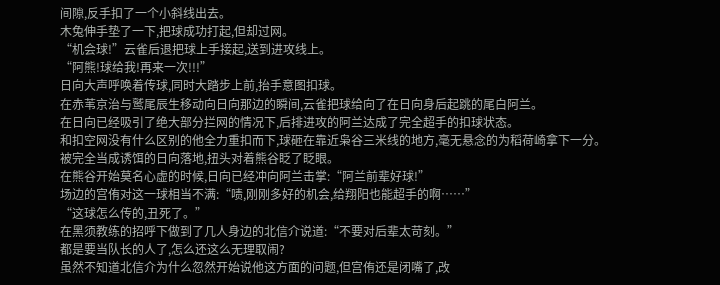间隙,反手扣了一个小斜线出去。
木兔伸手垫了一下,把球成功打起,但却过网。
“机会球!”云雀后退把球上手接起,送到进攻线上。
“阿熊!球给我!再来一次!!!”
日向大声呼唤着传球,同时大踏步上前,抬手意图扣球。
在赤苇京治与鹫尾辰生移动向日向那边的瞬间,云雀把球给向了在日向身后起跳的尾白阿兰。
在日向已经吸引了绝大部分拦网的情况下,后排进攻的阿兰达成了完全超手的扣球状态。
和扣空网没有什么区别的他全力重扣而下,球砸在靠近枭谷三米线的地方,毫无悬念的为稻荷崎拿下一分。
被完全当成诱饵的日向落地,扭头对着熊谷眨了眨眼。
在熊谷开始莫名心虚的时候,日向已经冲向阿兰击掌:“阿兰前辈好球!”
场边的宫侑对这一球相当不满:“啧,刚刚多好的机会,给翔阳也能超手的啊……”
“这球怎么传的,丑死了。”
在黑须教练的招呼下做到了几人身边的北信介说道:“不要对后辈太苛刻。”
都是要当队长的人了,怎么还这么无理取闹?
虽然不知道北信介为什么忽然开始说他这方面的问题,但宫侑还是闭嘴了,改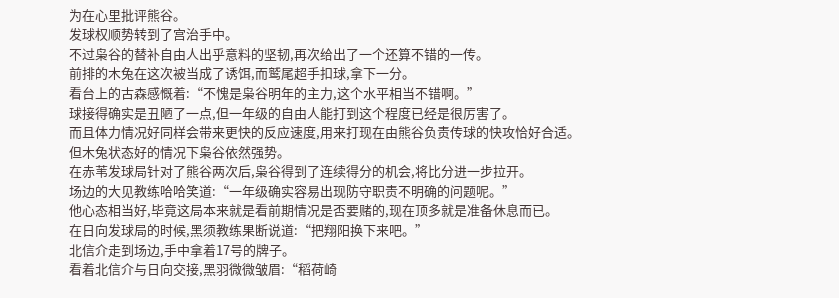为在心里批评熊谷。
发球权顺势转到了宫治手中。
不过枭谷的替补自由人出乎意料的坚韧,再次给出了一个还算不错的一传。
前排的木兔在这次被当成了诱饵,而鹫尾超手扣球,拿下一分。
看台上的古森感慨着:“不愧是枭谷明年的主力,这个水平相当不错啊。”
球接得确实是丑陋了一点,但一年级的自由人能打到这个程度已经是很厉害了。
而且体力情况好同样会带来更快的反应速度,用来打现在由熊谷负责传球的快攻恰好合适。
但木兔状态好的情况下枭谷依然强势。
在赤苇发球局针对了熊谷两次后,枭谷得到了连续得分的机会,将比分进一步拉开。
场边的大见教练哈哈笑道:“一年级确实容易出现防守职责不明确的问题呢。”
他心态相当好,毕竟这局本来就是看前期情况是否要赌的,现在顶多就是准备休息而已。
在日向发球局的时候,黑须教练果断说道:“把翔阳换下来吧。”
北信介走到场边,手中拿着17号的牌子。
看着北信介与日向交接,黑羽微微皱眉:“稻荷崎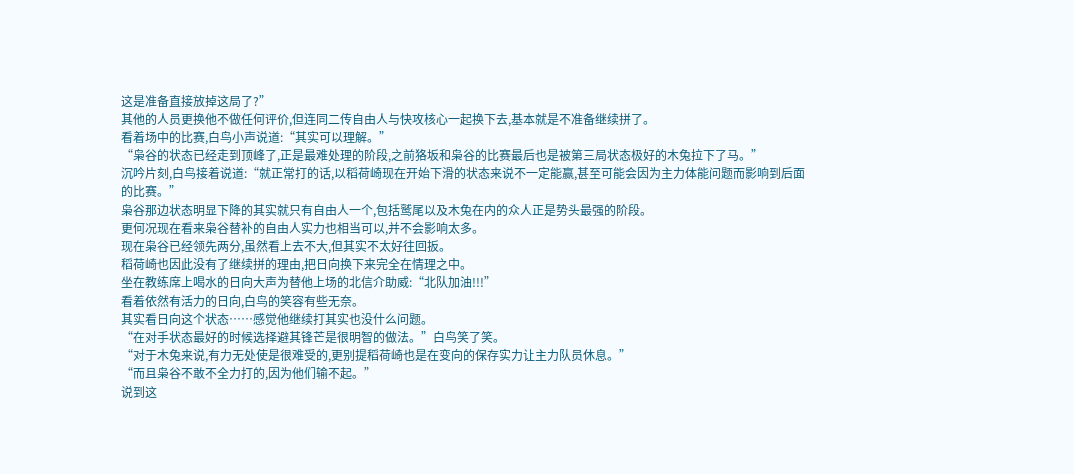这是准备直接放掉这局了?”
其他的人员更换他不做任何评价,但连同二传自由人与快攻核心一起换下去,基本就是不准备继续拼了。
看着场中的比赛,白鸟小声说道:“其实可以理解。”
“枭谷的状态已经走到顶峰了,正是最难处理的阶段,之前狢坂和枭谷的比赛最后也是被第三局状态极好的木兔拉下了马。”
沉吟片刻,白鸟接着说道:“就正常打的话,以稻荷崎现在开始下滑的状态来说不一定能赢,甚至可能会因为主力体能问题而影响到后面的比赛。”
枭谷那边状态明显下降的其实就只有自由人一个,包括鹫尾以及木兔在内的众人正是势头最强的阶段。
更何况现在看来枭谷替补的自由人实力也相当可以,并不会影响太多。
现在枭谷已经领先两分,虽然看上去不大,但其实不太好往回扳。
稻荷崎也因此没有了继续拼的理由,把日向换下来完全在情理之中。
坐在教练席上喝水的日向大声为替他上场的北信介助威:“北队加油!!!”
看着依然有活力的日向,白鸟的笑容有些无奈。
其实看日向这个状态……感觉他继续打其实也没什么问题。
“在对手状态最好的时候选择避其锋芒是很明智的做法。”白鸟笑了笑。
“对于木兔来说,有力无处使是很难受的,更别提稻荷崎也是在变向的保存实力让主力队员休息。”
“而且枭谷不敢不全力打的,因为他们输不起。”
说到这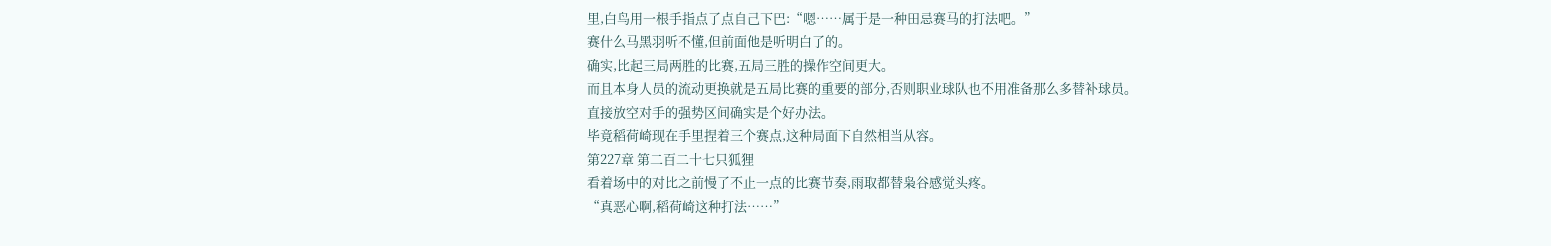里,白鸟用一根手指点了点自己下巴:“嗯……属于是一种田忌赛马的打法吧。”
赛什么马黑羽听不懂,但前面他是听明白了的。
确实,比起三局两胜的比赛,五局三胜的操作空间更大。
而且本身人员的流动更换就是五局比赛的重要的部分,否则职业球队也不用准备那么多替补球员。
直接放空对手的强势区间确实是个好办法。
毕竟稻荷崎现在手里捏着三个赛点,这种局面下自然相当从容。
第227章 第二百二十七只狐狸
看着场中的对比之前慢了不止一点的比赛节奏,雨取都替枭谷感觉头疼。
“真恶心啊,稻荷崎这种打法……”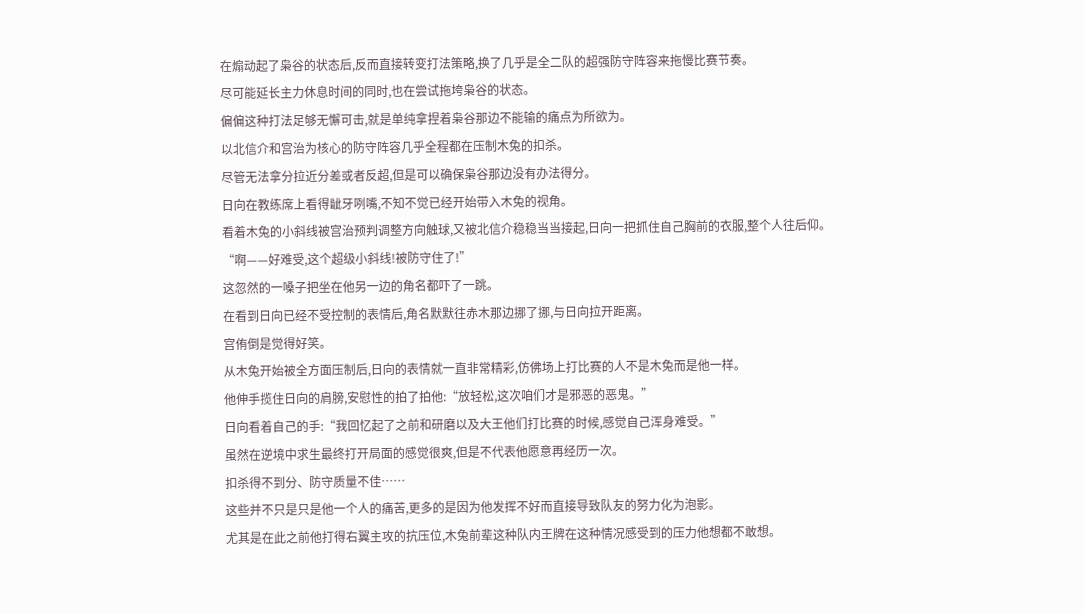在煽动起了枭谷的状态后,反而直接转变打法策略,换了几乎是全二队的超强防守阵容来拖慢比赛节奏。
尽可能延长主力休息时间的同时,也在尝试拖垮枭谷的状态。
偏偏这种打法足够无懈可击,就是单纯拿捏着枭谷那边不能输的痛点为所欲为。
以北信介和宫治为核心的防守阵容几乎全程都在压制木兔的扣杀。
尽管无法拿分拉近分差或者反超,但是可以确保枭谷那边没有办法得分。
日向在教练席上看得龇牙咧嘴,不知不觉已经开始带入木兔的视角。
看着木兔的小斜线被宫治预判调整方向触球,又被北信介稳稳当当接起,日向一把抓住自己胸前的衣服,整个人往后仰。
“啊——好难受,这个超级小斜线!被防守住了!”
这忽然的一嗓子把坐在他另一边的角名都吓了一跳。
在看到日向已经不受控制的表情后,角名默默往赤木那边挪了挪,与日向拉开距离。
宫侑倒是觉得好笑。
从木兔开始被全方面压制后,日向的表情就一直非常精彩,仿佛场上打比赛的人不是木兔而是他一样。
他伸手揽住日向的肩膀,安慰性的拍了拍他:“放轻松,这次咱们才是邪恶的恶鬼。”
日向看着自己的手:“我回忆起了之前和研磨以及大王他们打比赛的时候,感觉自己浑身难受。”
虽然在逆境中求生最终打开局面的感觉很爽,但是不代表他愿意再经历一次。
扣杀得不到分、防守质量不佳……
这些并不只是只是他一个人的痛苦,更多的是因为他发挥不好而直接导致队友的努力化为泡影。
尤其是在此之前他打得右翼主攻的抗压位,木兔前辈这种队内王牌在这种情况感受到的压力他想都不敢想。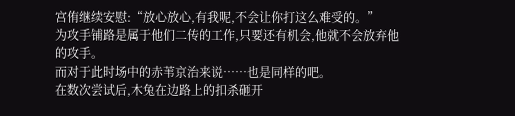宫侑继续安慰:“放心放心,有我呢,不会让你打这么难受的。”
为攻手铺路是属于他们二传的工作,只要还有机会,他就不会放弃他的攻手。
而对于此时场中的赤苇京治来说……也是同样的吧。
在数次尝试后,木兔在边路上的扣杀砸开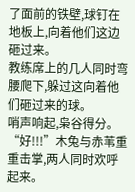了面前的铁壁,球钉在地板上,向着他们这边砸过来。
教练席上的几人同时弯腰爬下,躲过这向着他们砸过来的球。
哨声响起,枭谷得分。
“好!!!”木兔与赤苇重重击掌,两人同时欢呼起来。